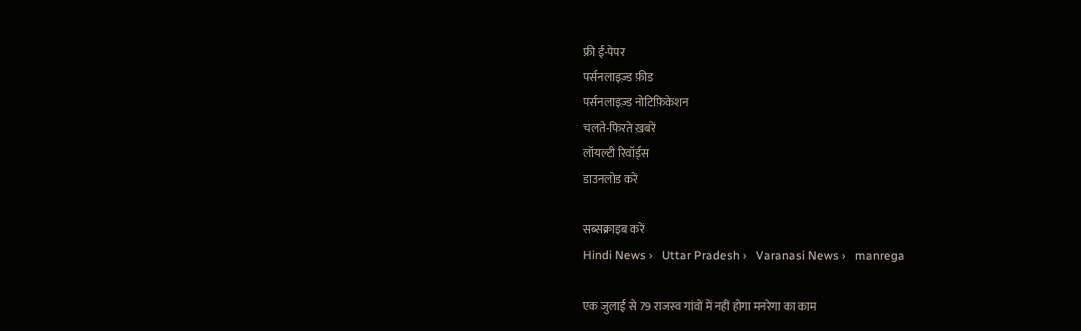फ्री ई-पेपर
पर्सनलाइज़्ड फ़ीड
पर्सनलाइज़्ड नोटिफ़िकेशन
चलते-फिरते ख़बरें
लॉयल्टी रिवॉर्ड्स
डाउनलोड करें

सब्सक्राइब करें
Hindi News ›   Uttar Pradesh ›   Varanasi News ›   manrega

एक जुलाई से 79 राजस्व गांवों में नहीं होगा मनरेगा का काम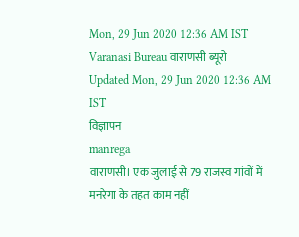Mon, 29 Jun 2020 12:36 AM IST
Varanasi Bureau वाराणसी ब्यूरो
Updated Mon, 29 Jun 2020 12:36 AM IST
विज्ञापन
manrega
वाराणसी। एक जुलाई से 79 राजस्व गांवों में मनरेगा के तहत काम नहीं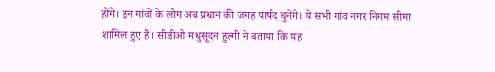होंगे। इन गांवों के लोग अब प्रधान की जगह पार्षद चुनेंगे। ये सभी गांव नगर निगम सीमा शामिल हुए हैं। सीडीओ मधुसूदन हुल्गी ने बताया कि यह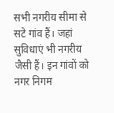सभी नगरीय सीमा से सटे गांव हैं। जहां सुविधाएं भी नगरीय जैसी हैं। इन गांवों को नगर निगम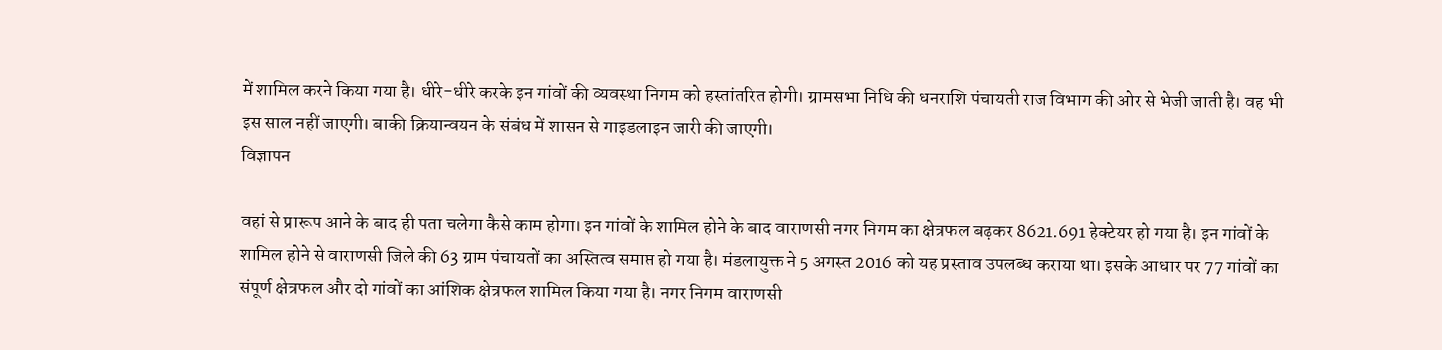में शामिल करने किया गया है। धीरे-धीरे करके इन गांवों की व्यवस्था निगम को हस्तांतरित होगी। ग्रामसभा निधि की धनराशि पंचायती राज विभाग की ओर से भेजी जाती है। वह भी इस साल नहीं जाएगी। बाकी क्रियान्वयन के संबंध में शासन से गाइडलाइन जारी की जाएगी।
विज्ञापन

वहां से प्रारूप आने के बाद ही पता चलेगा कैसे काम होगा। इन गांवों के शामिल होने के बाद वाराणसी नगर निगम का क्षेत्रफल बढ़कर 8621.691 हेक्टेयर हो गया है। इन गांवों के शामिल होने से वाराणसी जिले की 63 ग्राम पंचायतों का अस्तित्व समाप्त हो गया है। मंडलायुक्त ने 5 अगस्त 2016 को यह प्रस्ताव उपलब्ध कराया था। इसके आधार पर 77 गांवों का संपूर्ण क्षेत्रफल और दो गांवों का आंशिक क्षेत्रफल शामिल किया गया है। नगर निगम वाराणसी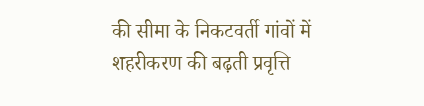की सीमा के निकटवर्ती गांवों में शहरीकरण की बढ़ती प्रवृत्ति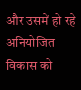और उसमें हो रहे अनियोजित विकास को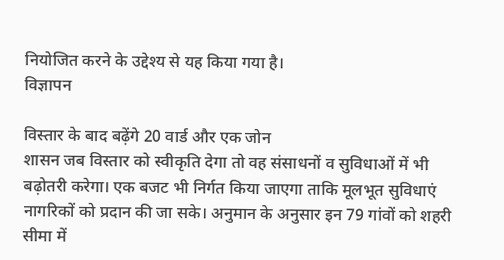नियोजित करने के उद्देश्य से यह किया गया है।
विज्ञापन

विस्तार के बाद बढ़ेंगे 20 वार्ड और एक जोन
शासन जब विस्तार को स्वीकृति देगा तो वह संसाधनों व सुविधाओं में भी बढ़ोतरी करेगा। एक बजट भी निर्गत किया जाएगा ताकि मूलभूत सुविधाएं नागरिकों को प्रदान की जा सके। अनुमान के अनुसार इन 79 गांवों को शहरी सीमा में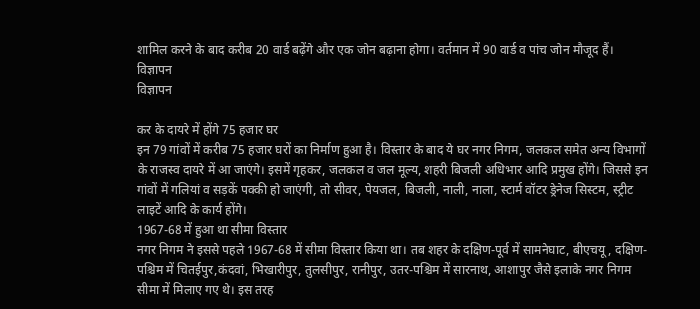शामिल करने के बाद करीब 20 वार्ड बढ़ेंगे और एक जोन बढ़ाना होगा। वर्तमान में 90 वार्ड व पांच जोन मौजूद हैं।
विज्ञापन
विज्ञापन

कर के दायरे में होंगे 75 हजार घर
इन 79 गांवों में करीब 75 हजार घरों का निर्माण हुआ है। विस्तार के बाद ये घर नगर निगम, जलकल समेत अन्य विभागों के राजस्व दायरे में आ जाएंगे। इसमें गृहकर, जलकल व जल मूल्य, शहरी बिजली अधिभार आदि प्रमुख होंगे। जिससे इन गांवों में गलियां व सड़कें पक्की हो जाएंगी, तो सीवर, पेयजल, बिजली, नाली, नाला, स्टार्म वॉटर ड्रेनेज सिस्टम, स्ट्रीट लाइटें आदि के कार्य होंगे।
1967-68 में हुआ था सीमा विस्तार
नगर निगम ने इससे पहले 1967-68 में सीमा विस्तार किया था। तब शहर के दक्षिण-पूर्व में सामनेघाट, बीएचयू, दक्षिण-पश्चिम में चितईपुर,कंदवां, भिखारीपुर, तुलसीपुर, रानीपुर, उतर-पश्चिम में सारनाथ, आशापुर जैसे इलाके नगर निगम सीमा में मिलाए गए थे। इस तरह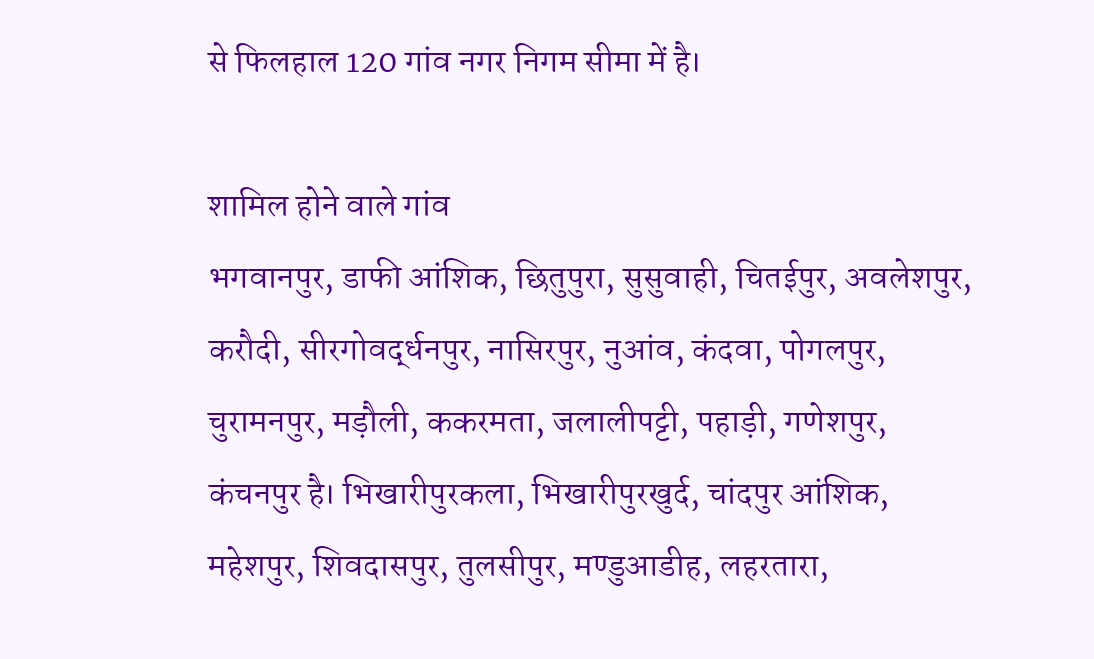से फिलहाल 120 गांव नगर निगम सीमा में है।

शामिल होने वाले गांव
भगवानपुर, डाफी आंशिक, छितुपुरा, सुसुवाही, चितईपुर, अवलेशपुर, करौदी, सीरगोवर्द्धनपुर, नासिरपुर, नुआंव, कंदवा, पोगलपुर, चुरामनपुर, मड़ौली, ककरमता, जलालीपट्टी, पहाड़ी, गणेशपुर, कंचनपुर है। भिखारीपुरकला, भिखारीपुरखुर्द, चांदपुर आंशिक, महेशपुर, शिवदासपुर, तुलसीपुर, मण्डुआडीह, लहरतारा,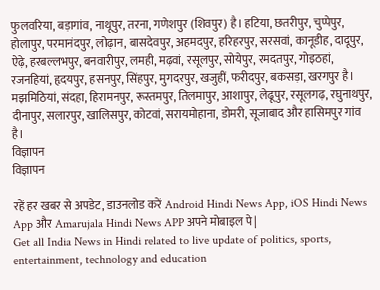फुलवरिया, बड़ागांव, नाथूपुर, तरना, गणेशपुर (शिवपुर) है। हटिया, छतरीपुर, चुप्पेपुर, होलापुर, परमानंदपुर, लोढ़ान, बासदेवपुर, अहमदपुर, हरिहरपुर, सरसवां, कानूडीह, दादूपुर, ऐढ़े, हरबल्लभपुर, बनवारीपुर, लमही, मढ़वां, रसूलपुर, सोयेपुर, रमदतपुर, गोइठहां, रजनहियां, हृदयपुर, हसनपुर, सिंहपुर, मुगदरपुर, खजुहीं, फरीदपुर, बकसड़ा, खरगपुर है। मझमिठियां, संदहा, हिरामनपुर, रूस्तमपुर, तिलमापुर, आशापुर, लेढूपुर, रसूलगढ़, रघुनाथपुर, दीनापुर, सलारपुर, खालिसपुर, कोटवां, सरायमोहाना, डोमरी, सूजाबाद और हासिमपुर गांव है।
विज्ञापन
विज्ञापन

रहें हर खबर से अपडेट, डाउनलोड करें Android Hindi News App, iOS Hindi News App और Amarujala Hindi News APP अपने मोबाइल पे|
Get all India News in Hindi related to live update of politics, sports, entertainment, technology and education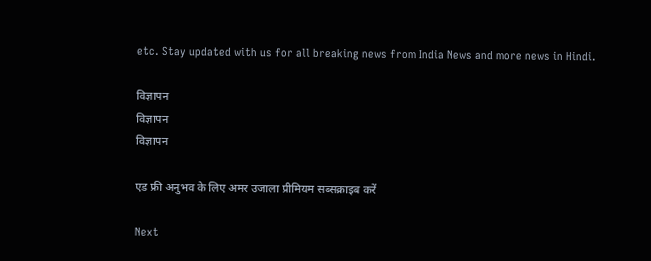etc. Stay updated with us for all breaking news from India News and more news in Hindi.

विज्ञापन
विज्ञापन
विज्ञापन

एड फ्री अनुभव के लिए अमर उजाला प्रीमियम सब्सक्राइब करें

Next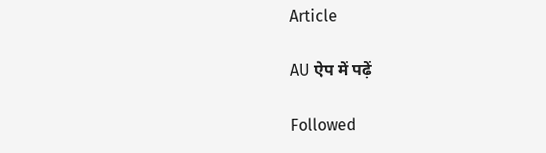Article

AU ऐप में पढ़ें

Followed